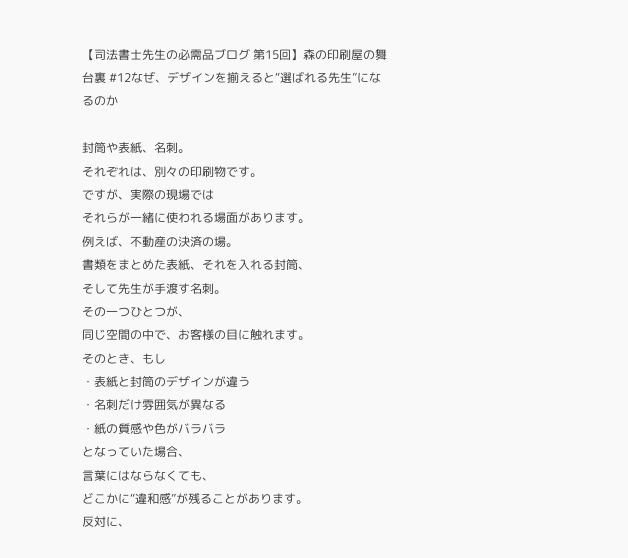【司法書士先生の必需品ブログ 第15回】森の印刷屋の舞台裏 #12なぜ、デザインを揃えると“選ばれる先生”になるのか

封筒や表紙、名刺。
それぞれは、別々の印刷物です。
ですが、実際の現場では
それらが一緒に使われる場面があります。
例えば、不動産の決済の場。
書類をまとめた表紙、それを入れる封筒、
そして先生が手渡す名刺。
その一つひとつが、
同じ空間の中で、お客様の目に触れます。
そのとき、もし
・表紙と封筒のデザインが違う
・名刺だけ雰囲気が異なる
・紙の質感や色がバラバラ
となっていた場合、
言葉にはならなくても、
どこかに“違和感”が残ることがあります。
反対に、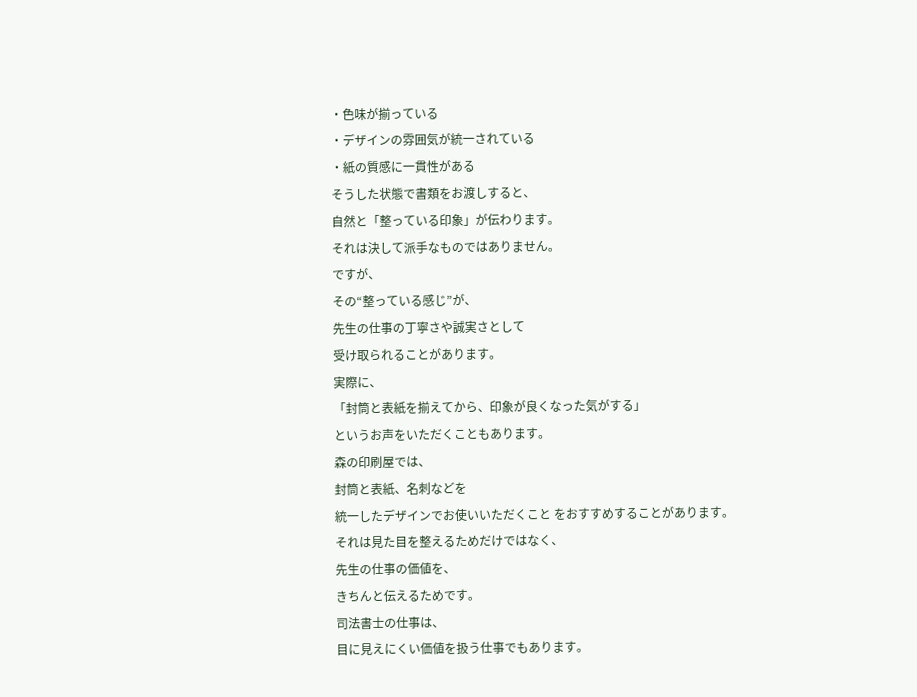・色味が揃っている
・デザインの雰囲気が統一されている
・紙の質感に一貫性がある
そうした状態で書類をお渡しすると、
自然と「整っている印象」が伝わります。
それは決して派手なものではありません。
ですが、
その“整っている感じ”が、
先生の仕事の丁寧さや誠実さとして
受け取られることがあります。
実際に、
「封筒と表紙を揃えてから、印象が良くなった気がする」
というお声をいただくこともあります。
森の印刷屋では、
封筒と表紙、名刺などを
統一したデザインでお使いいただくこと をおすすめすることがあります。
それは見た目を整えるためだけではなく、
先生の仕事の価値を、
きちんと伝えるためです。
司法書士の仕事は、
目に見えにくい価値を扱う仕事でもあります。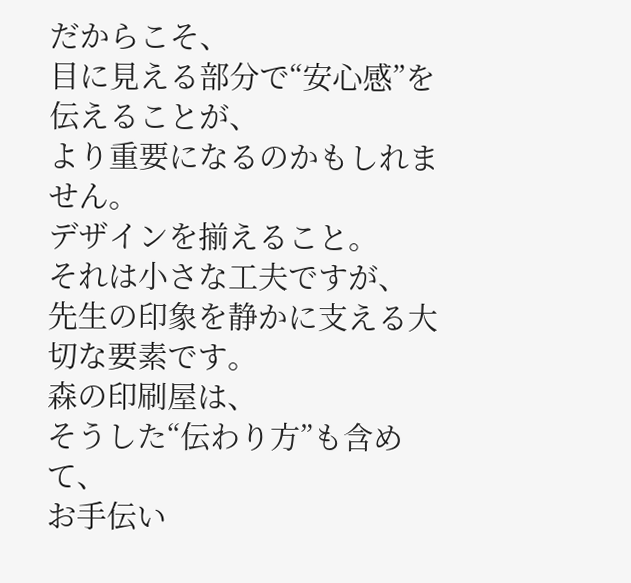だからこそ、
目に見える部分で“安心感”を伝えることが、
より重要になるのかもしれません。
デザインを揃えること。
それは小さな工夫ですが、
先生の印象を静かに支える大切な要素です。
森の印刷屋は、
そうした“伝わり方”も含めて、
お手伝い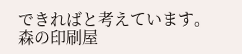できればと考えています。
森の印刷屋